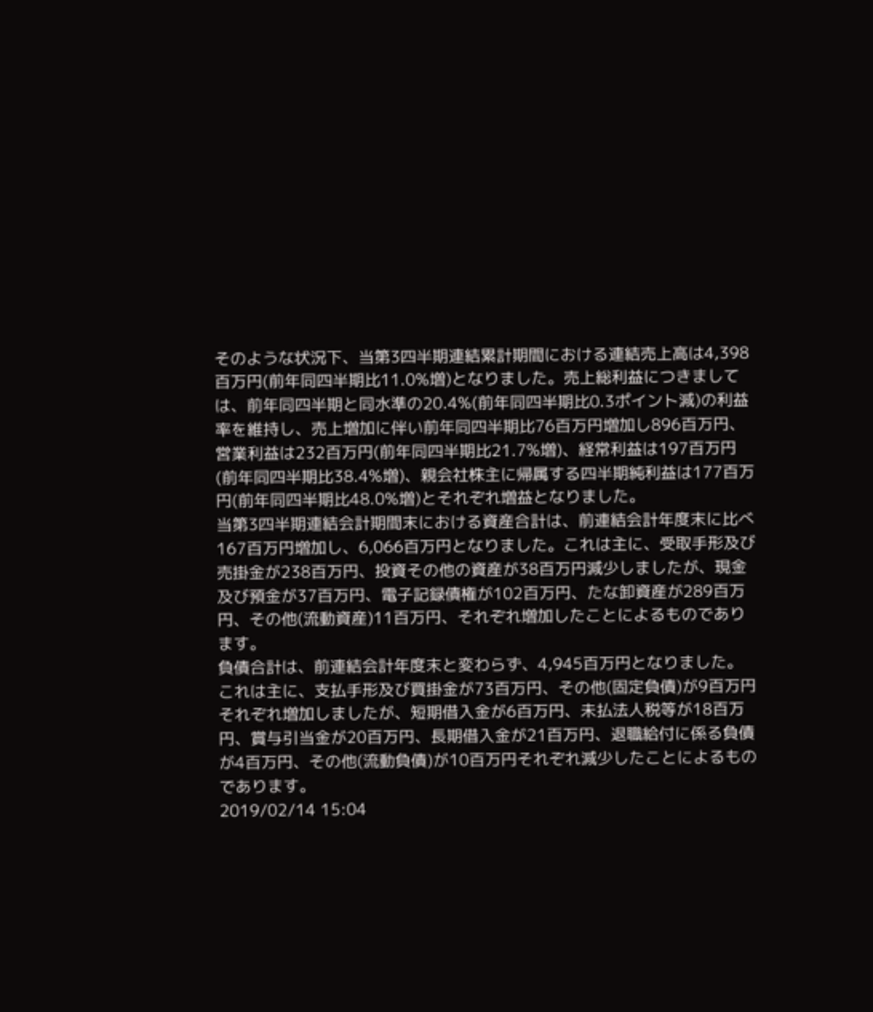そのような状況下、当第3四半期連結累計期間における連結売上高は4,398百万円(前年同四半期比11.0%増)となりました。売上総利益につきましては、前年同四半期と同水準の20.4%(前年同四半期比0.3ポイント減)の利益率を維持し、売上増加に伴い前年同四半期比76百万円増加し896百万円、営業利益は232百万円(前年同四半期比21.7%増)、経常利益は197百万円(前年同四半期比38.4%増)、親会社株主に帰属する四半期純利益は177百万円(前年同四半期比48.0%増)とそれぞれ増益となりました。
当第3四半期連結会計期間末における資産合計は、前連結会計年度末に比べ167百万円増加し、6,066百万円となりました。これは主に、受取手形及び売掛金が238百万円、投資その他の資産が38百万円減少しましたが、現金及び預金が37百万円、電子記録債権が102百万円、たな卸資産が289百万円、その他(流動資産)11百万円、それぞれ増加したことによるものであります。
負債合計は、前連結会計年度末と変わらず、4,945百万円となりました。これは主に、支払手形及び買掛金が73百万円、その他(固定負債)が9百万円それぞれ増加しましたが、短期借入金が6百万円、未払法人税等が18百万円、賞与引当金が20百万円、長期借入金が21百万円、退職給付に係る負債が4百万円、その他(流動負債)が10百万円それぞれ減少したことによるものであります。
2019/02/14 15:04